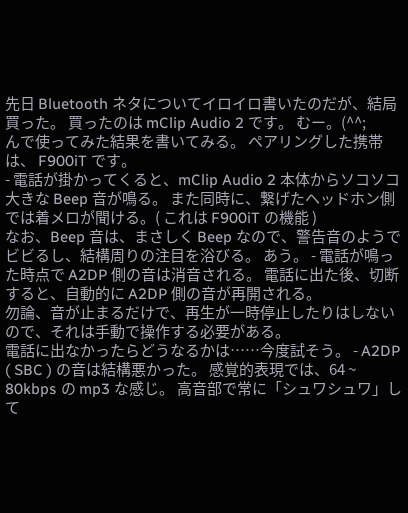先日 Bluetooth ネタについてイロイロ書いたのだが、結局買った。 買ったのは mClip Audio 2 です。 むー。(^^;
んで使ってみた結果を書いてみる。 ペアリングした携帯は、 F900iT です。
- 電話が掛かってくると、mClip Audio 2 本体からソコソコ大きな Beep 音が鳴る。 また同時に、繋げたヘッドホン側では着メロが聞ける。( これは F900iT の機能 )
なお、Beep 音は、まさしく Beep なので、警告音のようでビビるし、結構周りの注目を浴びる。 あう。 - 電話が鳴った時点で A2DP 側の音は消音される。 電話に出た後、切断すると、自動的に A2DP 側の音が再開される。
勿論、音が止まるだけで、再生が一時停止したりはしないので、それは手動で操作する必要がある。
電話に出なかったらどうなるかは……今度試そう。 - A2DP ( SBC ) の音は結構悪かった。 感覚的表現では、64 ~ 80kbps の mp3 な感じ。 高音部で常に「シュワシュワ」して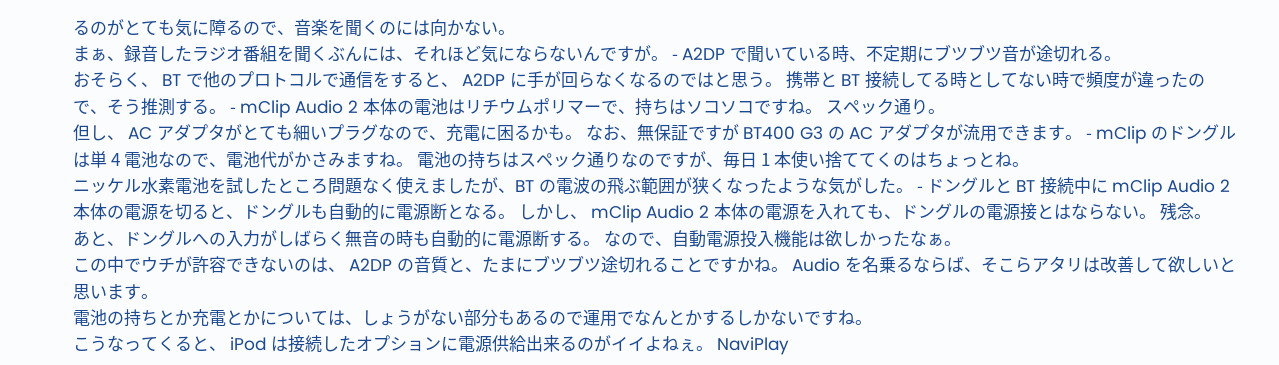るのがとても気に障るので、音楽を聞くのには向かない。
まぁ、録音したラジオ番組を聞くぶんには、それほど気にならないんですが。 - A2DP で聞いている時、不定期にブツブツ音が途切れる。
おそらく、 BT で他のプロトコルで通信をすると、 A2DP に手が回らなくなるのではと思う。 携帯と BT 接続してる時としてない時で頻度が違ったので、そう推測する。 - mClip Audio 2 本体の電池はリチウムポリマーで、持ちはソコソコですね。 スペック通り。
但し、 AC アダプタがとても細いプラグなので、充電に困るかも。 なお、無保証ですが BT400 G3 の AC アダプタが流用できます。 - mClip のドングルは単 4 電池なので、電池代がかさみますね。 電池の持ちはスペック通りなのですが、毎日 1 本使い捨ててくのはちょっとね。
ニッケル水素電池を試したところ問題なく使えましたが、BT の電波の飛ぶ範囲が狭くなったような気がした。 - ドングルと BT 接続中に mClip Audio 2 本体の電源を切ると、ドングルも自動的に電源断となる。 しかし、 mClip Audio 2 本体の電源を入れても、ドングルの電源接とはならない。 残念。
あと、ドングルへの入力がしばらく無音の時も自動的に電源断する。 なので、自動電源投入機能は欲しかったなぁ。
この中でウチが許容できないのは、 A2DP の音質と、たまにブツブツ途切れることですかね。 Audio を名乗るならば、そこらアタリは改善して欲しいと思います。
電池の持ちとか充電とかについては、しょうがない部分もあるので運用でなんとかするしかないですね。
こうなってくると、 iPod は接続したオプションに電源供給出来るのがイイよねぇ。 NaviPlay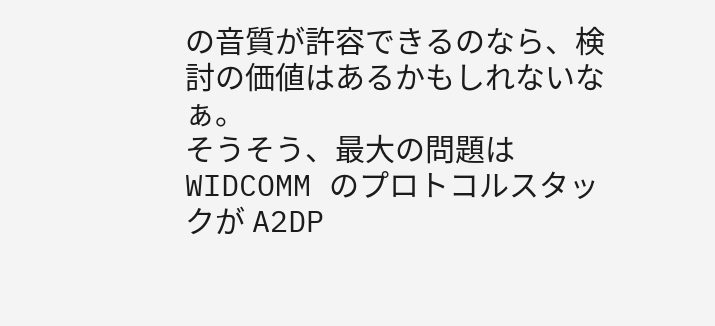の音質が許容できるのなら、検討の価値はあるかもしれないなぁ。
そうそう、最大の問題は WIDCOMM のプロトコルスタックが A2DP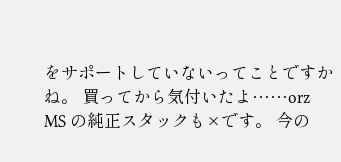をサポートしていないってことですかね。 買ってから気付いたよ……orz
MS の純正スタックも×です。 今の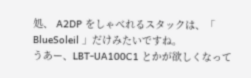処、 A2DP をしゃべれるスタックは、「 BlueSoleil 」だけみたいですね。
うあー、LBT-UA100C1 とかが欲しくなって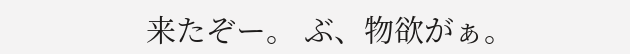来たぞー。 ぶ、物欲がぁ。